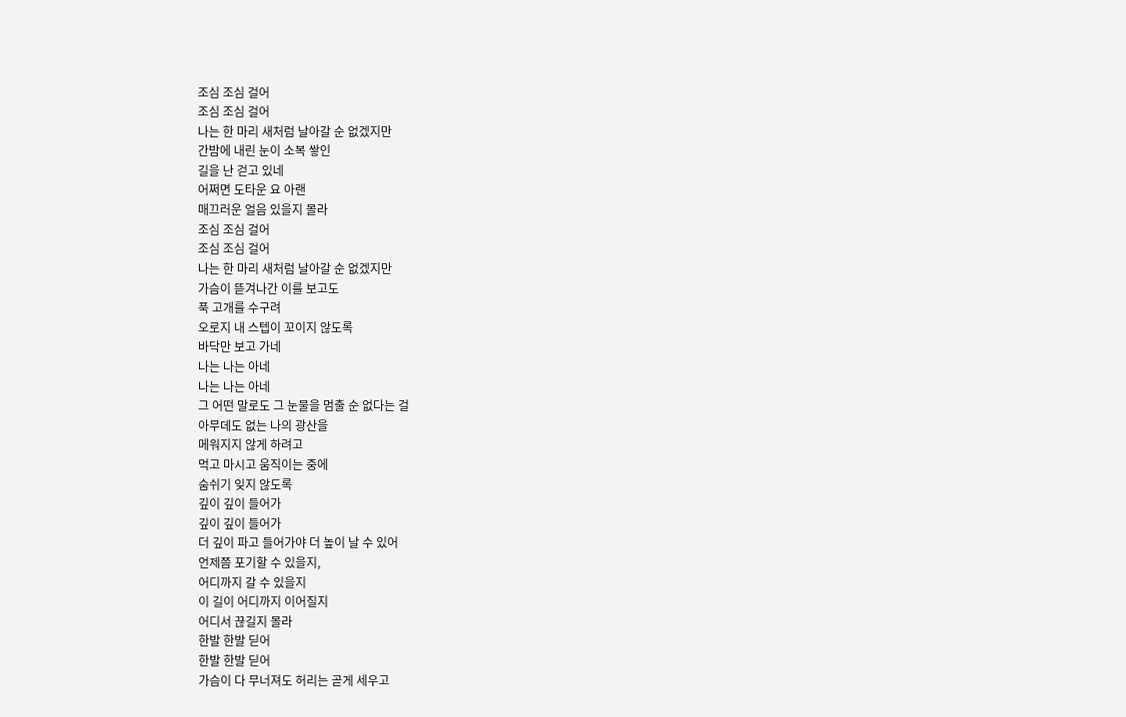조심 조심 걸어
조심 조심 걸어
나는 한 마리 새처럼 날아갈 순 없겠지만
간밤에 내린 눈이 소복 쌓인
길을 난 걷고 있네
어쩌면 도타운 요 아랜
매끄러운 얼음 있을지 몰라
조심 조심 걸어
조심 조심 걸어
나는 한 마리 새처럼 날아갈 순 없겠지만
가슴이 뜯겨나간 이를 보고도
푹 고개를 수구려
오로지 내 스텝이 꼬이지 않도록
바닥만 보고 가네
나는 나는 아네
나는 나는 아네
그 어떤 말로도 그 눈물을 멈출 순 없다는 걸
아무데도 없는 나의 광산을
메워지지 않게 하려고
먹고 마시고 움직이는 중에
숨쉬기 잊지 않도록
깊이 깊이 들어가
깊이 깊이 들어가
더 깊이 파고 들어가야 더 높이 날 수 있어
언제쯤 포기할 수 있을지,
어디까지 갈 수 있을지
이 길이 어디까지 이어질지
어디서 끊길지 몰라
한발 한발 딛어
한발 한발 딛어
가슴이 다 무너져도 허리는 곧게 세우고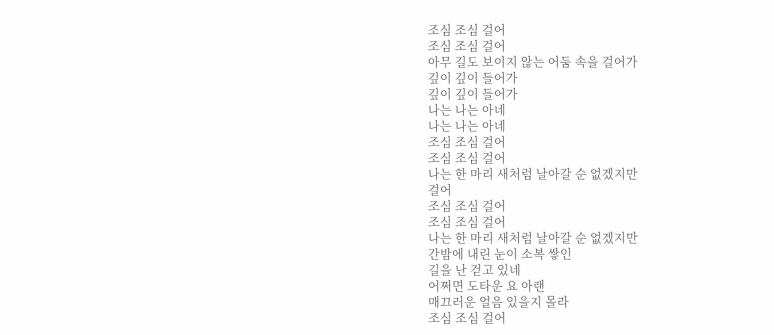조심 조심 걸어
조심 조심 걸어
아무 길도 보이지 않는 어둠 속을 걸어가
깊이 깊이 들어가
깊이 깊이 들어가
나는 나는 아네
나는 나는 아네
조심 조심 걸어
조심 조심 걸어
나는 한 마리 새처럼 날아갈 순 없겠지만
걸어
조심 조심 걸어
조심 조심 걸어
나는 한 마리 새처럼 날아갈 순 없겠지만
간밤에 내린 눈이 소복 쌓인
길을 난 걷고 있네
어쩌면 도타운 요 아랜
매끄러운 얼음 있을지 몰라
조심 조심 걸어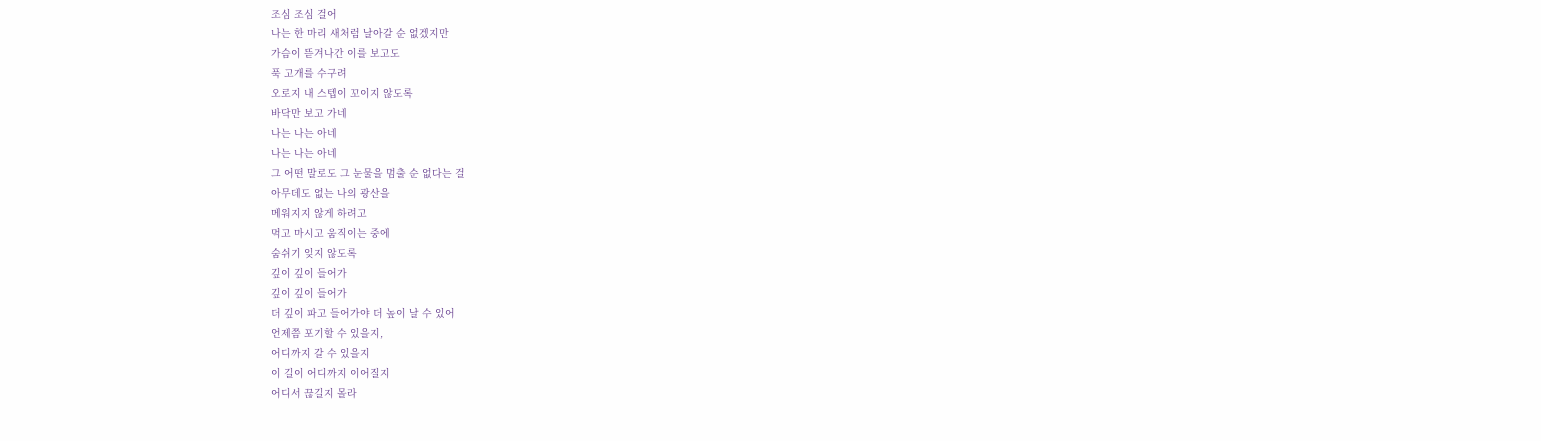조심 조심 걸어
나는 한 마리 새처럼 날아갈 순 없겠지만
가슴이 뜯겨나간 이를 보고도
푹 고개를 수구려
오로지 내 스텝이 꼬이지 않도록
바닥만 보고 가네
나는 나는 아네
나는 나는 아네
그 어떤 말로도 그 눈물을 멈출 순 없다는 걸
아무데도 없는 나의 광산을
메워지지 않게 하려고
먹고 마시고 움직이는 중에
숨쉬기 잊지 않도록
깊이 깊이 들어가
깊이 깊이 들어가
더 깊이 파고 들어가야 더 높이 날 수 있어
언제쯤 포기할 수 있을지,
어디까지 갈 수 있을지
이 길이 어디까지 이어질지
어디서 끊길지 몰라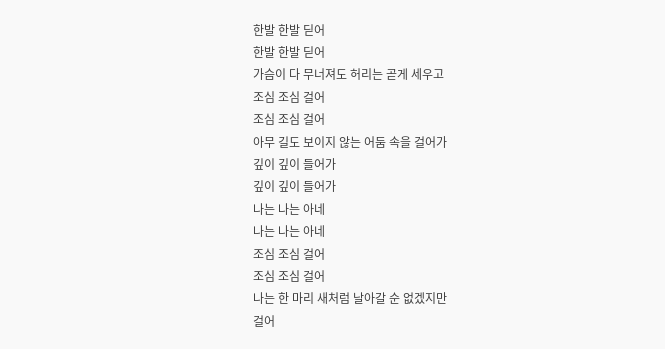한발 한발 딛어
한발 한발 딛어
가슴이 다 무너져도 허리는 곧게 세우고
조심 조심 걸어
조심 조심 걸어
아무 길도 보이지 않는 어둠 속을 걸어가
깊이 깊이 들어가
깊이 깊이 들어가
나는 나는 아네
나는 나는 아네
조심 조심 걸어
조심 조심 걸어
나는 한 마리 새처럼 날아갈 순 없겠지만
걸어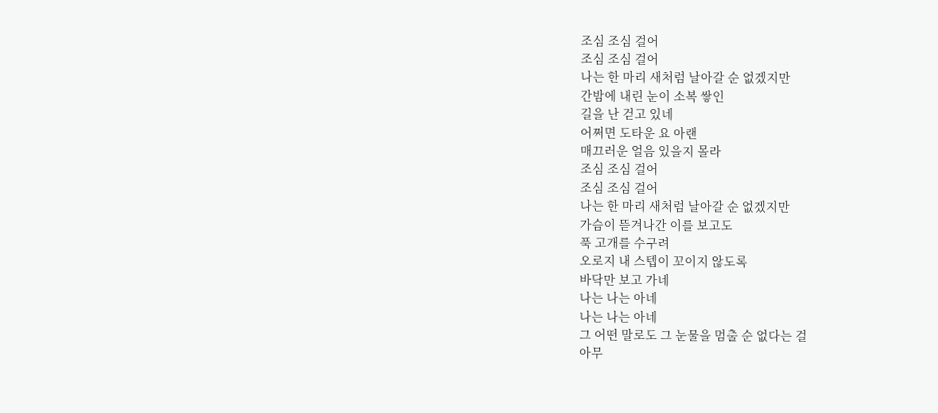조심 조심 걸어
조심 조심 걸어
나는 한 마리 새처럼 날아갈 순 없겠지만
간밤에 내린 눈이 소복 쌓인
길을 난 걷고 있네
어쩌면 도타운 요 아랜
매끄러운 얼음 있을지 몰라
조심 조심 걸어
조심 조심 걸어
나는 한 마리 새처럼 날아갈 순 없겠지만
가슴이 뜯겨나간 이를 보고도
푹 고개를 수구려
오로지 내 스텝이 꼬이지 않도록
바닥만 보고 가네
나는 나는 아네
나는 나는 아네
그 어떤 말로도 그 눈물을 멈출 순 없다는 걸
아무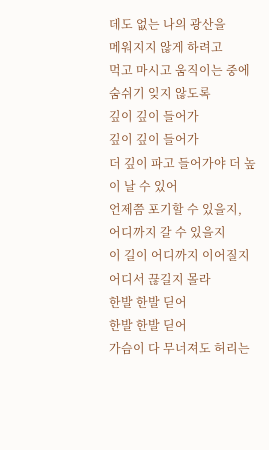데도 없는 나의 광산을
메워지지 않게 하려고
먹고 마시고 움직이는 중에
숨쉬기 잊지 않도록
깊이 깊이 들어가
깊이 깊이 들어가
더 깊이 파고 들어가야 더 높이 날 수 있어
언제쯤 포기할 수 있을지,
어디까지 갈 수 있을지
이 길이 어디까지 이어질지
어디서 끊길지 몰라
한발 한발 딛어
한발 한발 딛어
가슴이 다 무너져도 허리는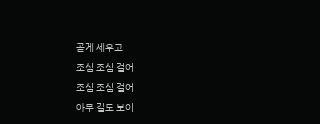곧게 세우고
조심 조심 걸어
조심 조심 걸어
아무 길도 보이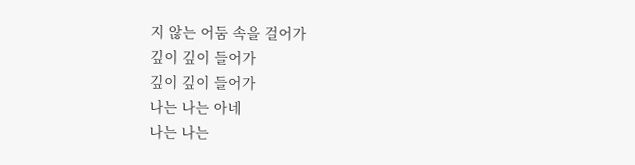지 않는 어둠 속을 걸어가
깊이 깊이 들어가
깊이 깊이 들어가
나는 나는 아네
나는 나는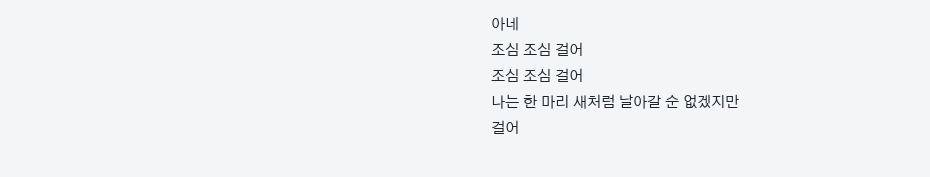아네
조심 조심 걸어
조심 조심 걸어
나는 한 마리 새처럼 날아갈 순 없겠지만
걸어